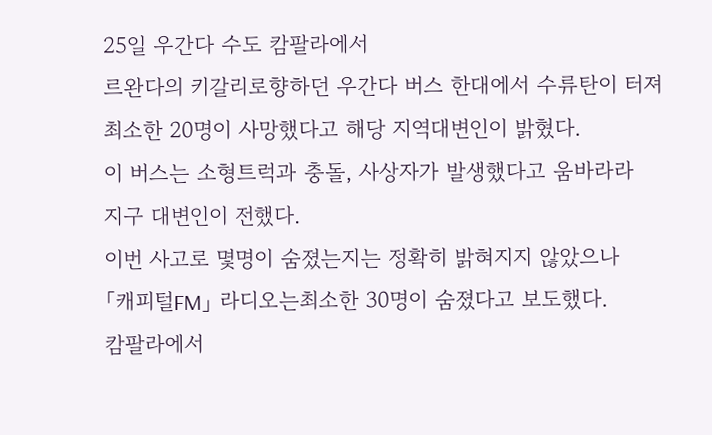25일 우간다 수도 캄팔라에서
르완다의 키갈리로향하던 우간다 버스 한대에서 수류탄이 터져
최소한 20명이 사망했다고 해당 지역대변인이 밝혔다.
이 버스는 소형트럭과 충돌, 사상자가 발생했다고 움바라라
지구 대변인이 전했다.
이번 사고로 몇명이 숨졌는지는 정확히 밝혀지지 않았으나
「캐피털FM」 라디오는최소한 30명이 숨졌다고 보도했다.
캄팔라에서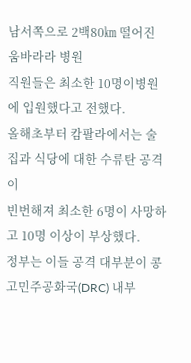남서쪽으로 2백80㎞ 떨어진 움바라라 병원
직원들은 최소한 10명이병원에 입원했다고 전했다.
올해초부터 캄팔라에서는 술집과 식당에 대한 수류탄 공격이
빈번해져 최소한 6명이 사망하고 10명 이상이 부상했다.
정부는 이들 공격 대부분이 콩고민주공화국(DRC) 내부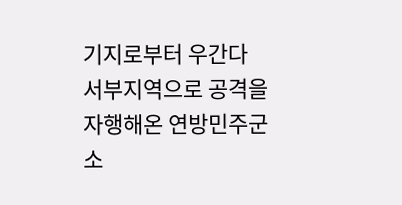기지로부터 우간다 서부지역으로 공격을 자행해온 연방민주군
소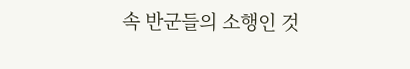속 반군들의 소행인 것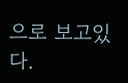으로 보고있다.